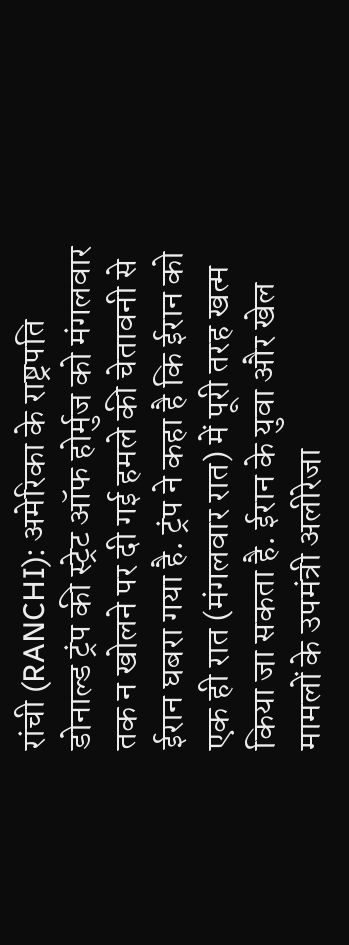रांची (RANCHI): अमेरिका के राष्ट्रपति डोनाल्ड ट्रंप की स्ट्रेट ऑफ होर्मुज को मंगलवार तक न खोलने पर दी गई हमले की चेतावनी से ईरान घबरा गया है. ट्रंप ने कहा है कि ईरान को एक ही रात (मंगलवार रात) में पूरी तरह खत्म किया जा सकता है. ईरान के युवा और खेल मामलों के उपमंत्री अलीरेजा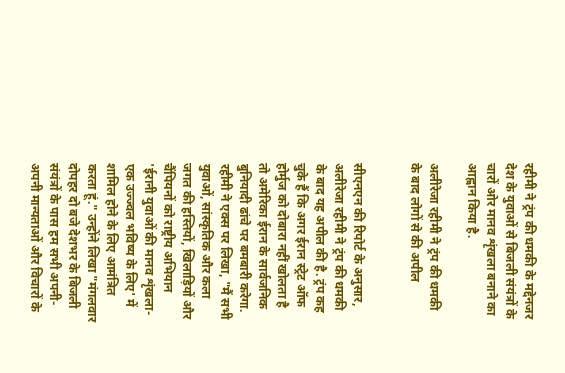रहीमी ने ट्रंप की धमकी के मद्देनजर देश के युवाओं से बिजली संयंत्रों के चारों ओर मानव शृंखला बनाने का आह्वान किया है.

अलीरेजा रहीमी ने ट्रंप की धमकी के बाद लोगों से की अपील


सीएनएन की रिपोर्ट के अनुसार, अलीरेजा रहीमी ने ट्रंप की धमकी के बाद यह अपील की है. ट्रंप कह चुके हैं कि अगर ईरान स्ट्रेट ऑफ होर्मुज को दोबारा नहीं खोलता है तो अमेरिका ईरान के सार्वजनिक बुनियादी ढांचे पर बमबारी करेगा. रहीमी ने एक्स पर लिखा, "मैं सभी युवाओं, सांस्कृतिक और कला जगत की हस्तियों, खिलाड़ियों और चैंपियनों को राष्ट्रीय अभियान 'ईरानी युवाओं की मानव शृंखला- एक उज्ज्वल भविष्य के लिए' में शामिल होने के लिए आमंत्रित करता हूं." उन्होंने लिखा "मंगलवार दोपहर दो बजे देशभर के बिजली संयंत्रों के पास हम सभी अपनी-अपनी मान्यताओं और विचारों के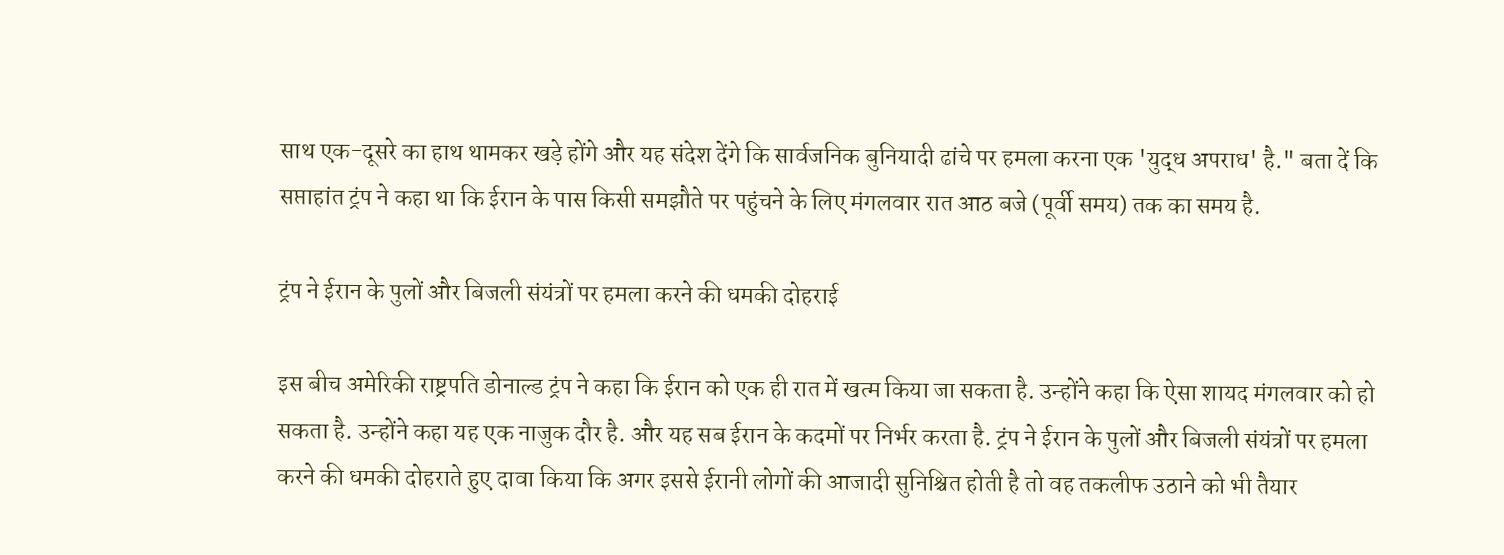साथ एक-दूसरे का हाथ थामकर खड़े होंगे और यह संदेश देंगे कि सार्वजनिक बुनियादी ढांचे पर हमला करना एक 'युद्ध अपराध' है." बता दें कि सप्ताहांत ट्रंप ने कहा था कि ईरान के पास किसी समझौते पर पहुंचने के लिए मंगलवार रात आठ बजे (पूर्वी समय) तक का समय है.

ट्रंप ने ईरान के पुलों और बिजली संयंत्रों पर हमला करने की धमकी दोहराई

इस बीच अमेरिकी राष्ट्रपति डोनाल्ड ट्रंप ने कहा कि ईरान को एक ही रात में खत्म किया जा सकता है. उन्होंने कहा कि ऐसा शायद मंगलवार को हो सकता है. उन्होंने कहा यह एक नाजुक दौर है. और यह सब ईरान के कदमों पर निर्भर करता है. ट्रंप ने ईरान के पुलों और बिजली संयंत्रों पर हमला करने की धमकी दोहराते हुए दावा किया कि अगर इससे ईरानी लोगों की आजादी सुनिश्चित होती है तो वह तकलीफ उठाने को भी तैयार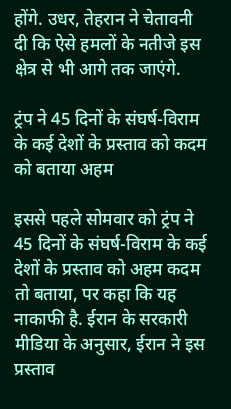होंगे. उधर, तेहरान ने चेतावनी दी कि ऐसे हमलों के नतीजे इस क्षेत्र से भी आगे तक जाएंगे.

ट्रंप ने 45 दिनों के संघर्ष-विराम के कई देशों के प्रस्ताव को कदम को बताया अहम

इससे पहले सोमवार को ट्रंप ने 45 दिनों के संघर्ष-विराम के कई देशों के प्रस्ताव को अहम कदम तो बताया, पर कहा कि यह नाकाफी है. ईरान के सरकारी मीडिया के अनुसार, ईरान ने इस प्रस्ताव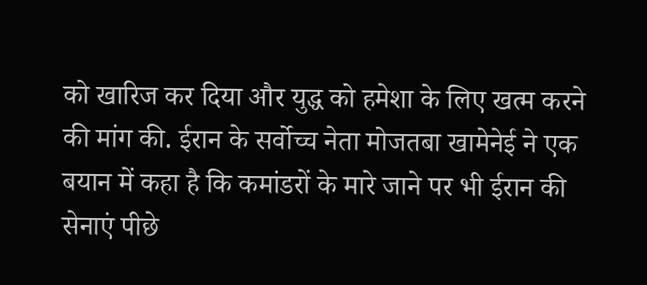को खारिज कर दिया और युद्ध को हमेशा के लिए खत्म करने की मांग की. ईरान के सर्वोच्च नेता मोजतबा खामेनेई ने एक बयान में कहा है कि कमांडरों के मारे जाने पर भी ईरान की सेनाएं पीछे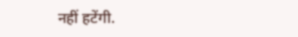नहीं हटेंगी.